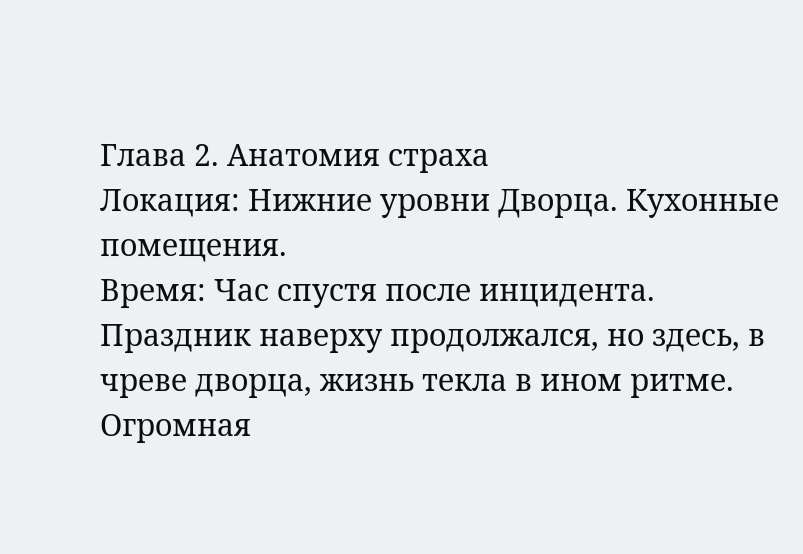Глава 2. Анатомия страха
Локация: Нижние уровни Дворца. Кухонные помещения.
Время: Час спустя после инцидента.
Праздник наверху продолжался, но здесь, в чреве дворца, жизнь текла в ином ритме. Огромная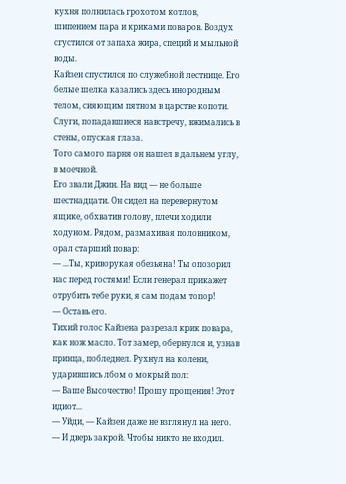кухня полнилась грохотом котлов, шипением пара и криками поваров. Воздух сгустился от запаха жира, специй и мыльной воды.
Кайзен спустился по служебной лестнице. Его белые шелка казались здесь инородным телом, сияющим пятном в царстве копоти. Слуги, попадавшиеся навстречу, вжимались в стены, опуская глаза.
Того самого парня он нашел в дальнем углу, в моечной.
Его звали Джин. На вид — не больше шестнадцати. Он сидел на перевернутом ящике, обхватив голову, плечи ходили ходуном. Рядом, размахивая половником, орал старший повар:
— ...Ты, криворукая обезьяна! Ты опозорил нас перед гостями! Если генерал прикажет отрубить тебе руки, я сам подам топор!
— Оставь его.
Тихий голос Кайзена разрезал крик повара, как нож масло. Тот замер, обернулся и, узнав принца, побледнел. Рухнул на колени, ударившись лбом о мокрый пол:
— Ваше Высочество! Прошу прощения! Этот идиот...
— Уйди, — Кайзен даже не взглянул на него. — И дверь закрой. Чтобы никто не входил.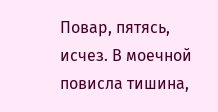Повар, пятясь, исчез. В моечной повисла тишина,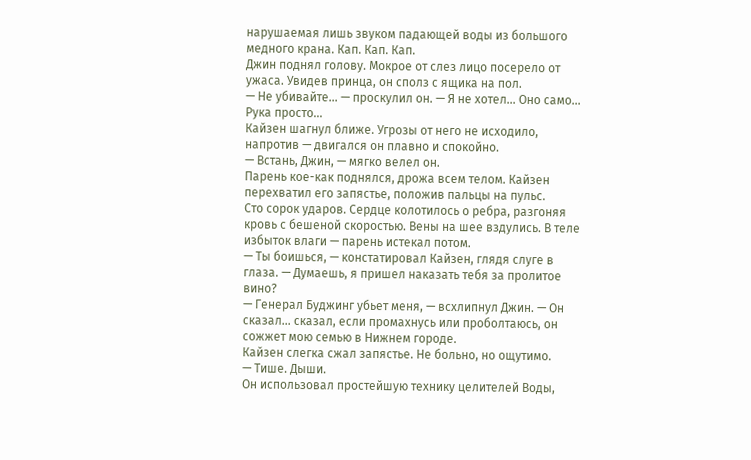нарушаемая лишь звуком падающей воды из большого медного крана. Кап. Кап. Кап.
Джин поднял голову. Мокрое от слез лицо посерело от ужаса. Увидев принца, он сполз с ящика на пол.
— Не убивайте... — проскулил он. — Я не хотел... Оно само... Рука просто...
Кайзен шагнул ближе. Угрозы от него не исходило, напротив — двигался он плавно и спокойно.
— Встань, Джин, — мягко велел он.
Парень кое-как поднялся, дрожа всем телом. Кайзен перехватил его запястье, положив пальцы на пульс.
Сто сорок ударов. Сердце колотилось о ребра, разгоняя кровь с бешеной скоростью. Вены на шее вздулись. В теле избыток влаги — парень истекал потом.
— Ты боишься, — констатировал Кайзен, глядя слуге в глаза. — Думаешь, я пришел наказать тебя за пролитое вино?
— Генерал Буджинг убьет меня, — всхлипнул Джин. — Он сказал... сказал, если промахнусь или проболтаюсь, он сожжет мою семью в Нижнем городе.
Кайзен слегка сжал запястье. Не больно, но ощутимо.
— Тише. Дыши.
Он использовал простейшую технику целителей Воды,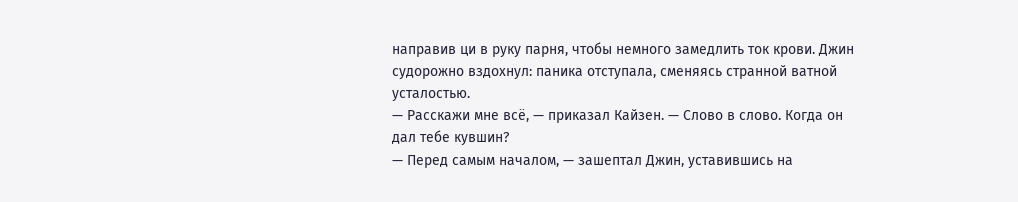направив ци в руку парня, чтобы немного замедлить ток крови. Джин судорожно вздохнул: паника отступала, сменяясь странной ватной усталостью.
— Расскажи мне всё, — приказал Кайзен. — Слово в слово. Когда он дал тебе кувшин?
— Перед самым началом, — зашептал Джин, уставившись на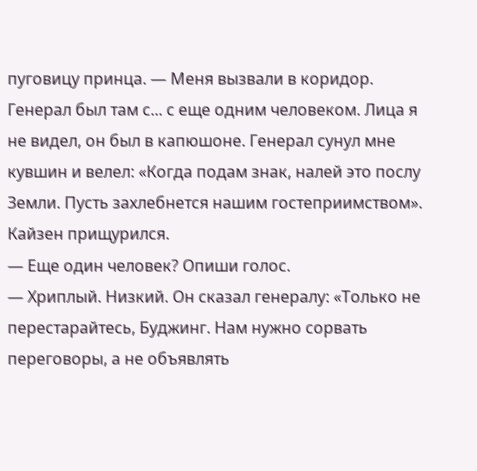пуговицу принца. — Меня вызвали в коридор. Генерал был там с... с еще одним человеком. Лица я не видел, он был в капюшоне. Генерал сунул мне кувшин и велел: «Когда подам знак, налей это послу Земли. Пусть захлебнется нашим гостеприимством».
Кайзен прищурился.
— Еще один человек? Опиши голос.
— Хриплый. Низкий. Он сказал генералу: «Только не перестарайтесь, Буджинг. Нам нужно сорвать переговоры, а не объявлять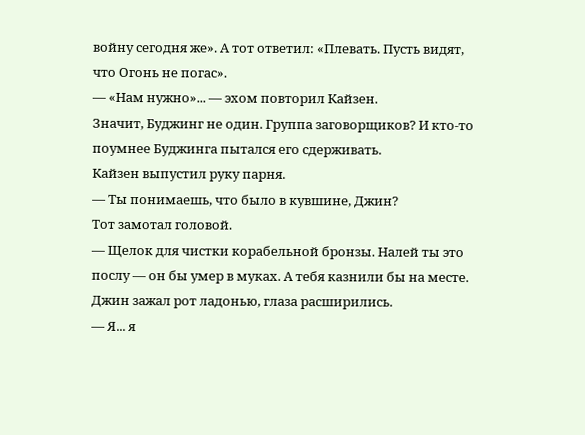войну сегодня же». А тот ответил: «Плевать. Пусть видят, что Огонь не погас».
— «Нам нужно»... — эхом повторил Кайзен.
Значит, Буджинг не один. Группа заговорщиков? И кто-то поумнее Буджинга пытался его сдерживать.
Кайзен выпустил руку парня.
— Ты понимаешь, что было в кувшине, Джин?
Тот замотал головой.
— Щелок для чистки корабельной бронзы. Налей ты это послу — он бы умер в муках. А тебя казнили бы на месте.
Джин зажал рот ладонью, глаза расширились.
— Я... я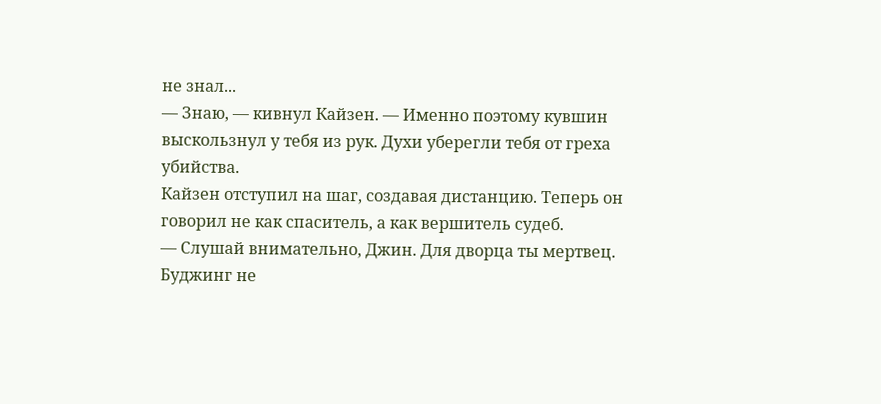не знал...
— Знаю, — кивнул Кайзен. — Именно поэтому кувшин выскользнул у тебя из рук. Духи уберегли тебя от греха убийства.
Кайзен отступил на шаг, создавая дистанцию. Теперь он говорил не как спаситель, а как вершитель судеб.
— Слушай внимательно, Джин. Для дворца ты мертвец. Буджинг не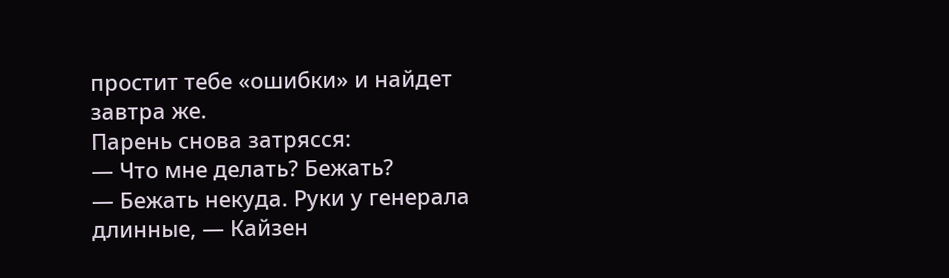простит тебе «ошибки» и найдет завтра же.
Парень снова затрясся:
— Что мне делать? Бежать?
— Бежать некуда. Руки у генерала длинные, — Кайзен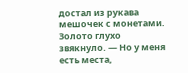достал из рукава мешочек с монетами. Золото глухо звякнуло. — Но у меня есть места,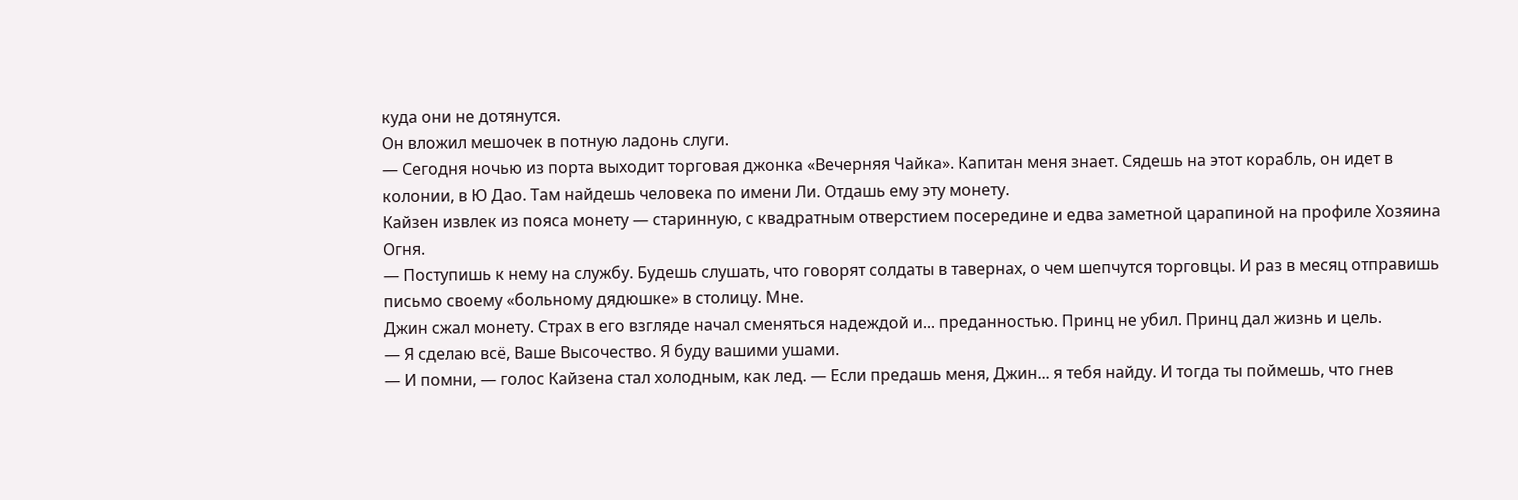куда они не дотянутся.
Он вложил мешочек в потную ладонь слуги.
— Сегодня ночью из порта выходит торговая джонка «Вечерняя Чайка». Капитан меня знает. Сядешь на этот корабль, он идет в колонии, в Ю Дао. Там найдешь человека по имени Ли. Отдашь ему эту монету.
Кайзен извлек из пояса монету — старинную, с квадратным отверстием посередине и едва заметной царапиной на профиле Хозяина Огня.
— Поступишь к нему на службу. Будешь слушать, что говорят солдаты в тавернах, о чем шепчутся торговцы. И раз в месяц отправишь письмо своему «больному дядюшке» в столицу. Мне.
Джин сжал монету. Страх в его взгляде начал сменяться надеждой и... преданностью. Принц не убил. Принц дал жизнь и цель.
— Я сделаю всё, Ваше Высочество. Я буду вашими ушами.
— И помни, — голос Кайзена стал холодным, как лед. — Если предашь меня, Джин... я тебя найду. И тогда ты поймешь, что гнев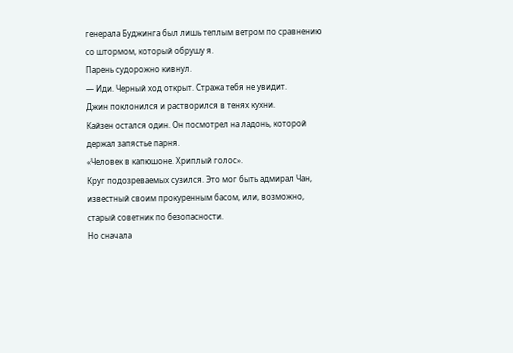генерала Буджинга был лишь теплым ветром по сравнению со штормом, который обрушу я.
Парень судорожно кивнул.
— Иди. Черный ход открыт. Стража тебя не увидит.
Джин поклонился и растворился в тенях кухни.
Кайзен остался один. Он посмотрел на ладонь, которой держал запястье парня.
«Человек в капюшоне. Хриплый голос».
Круг подозреваемых сузился. Это мог быть адмирал Чан, известный своим прокуренным басом, или, возможно, старый советник по безопасности.
Но сначала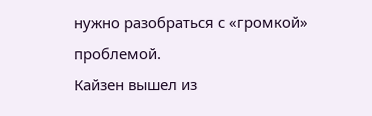нужно разобраться с «громкой» проблемой.
Кайзен вышел из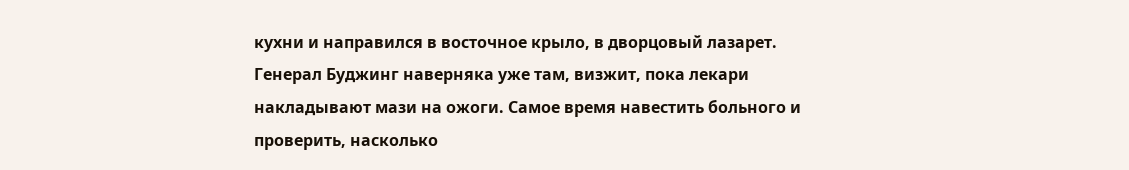кухни и направился в восточное крыло, в дворцовый лазарет.
Генерал Буджинг наверняка уже там, визжит, пока лекари накладывают мази на ожоги. Самое время навестить больного и проверить, насколько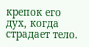крепок его дух, когда страдает тело.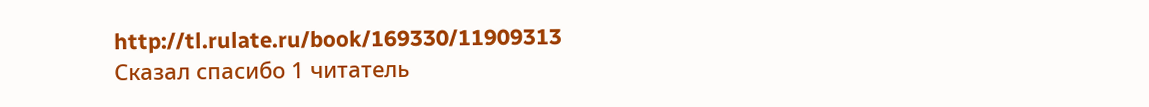http://tl.rulate.ru/book/169330/11909313
Сказал спасибо 1 читатель